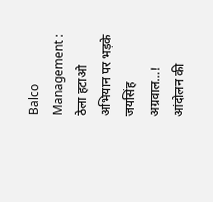Balco Management : ठेला हटाओ अभियान पर भड़के जयसिंह अग्रवाल…! आंदोलन की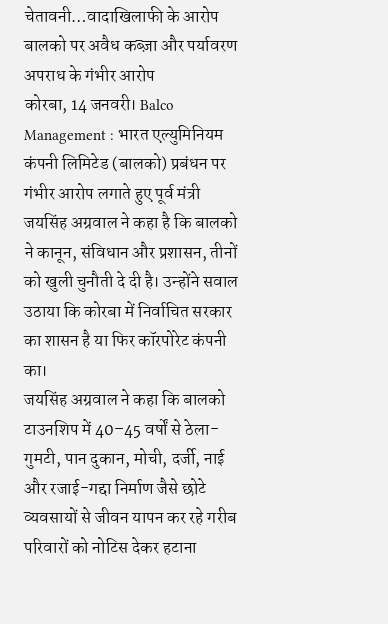चेतावनी…वादाखिलाफी के आरोप
बालको पर अवैध कब्ज़ा और पर्यावरण अपराध के गंभीर आरोप
कोरबा, 14 जनवरी। Balco Management : भारत एल्युमिनियम कंपनी लिमिटेड (बालको) प्रबंधन पर गंभीर आरोप लगाते हुए पूर्व मंत्री जयसिंह अग्रवाल ने कहा है कि बालको ने कानून, संविधान और प्रशासन, तीनों को खुली चुनौती दे दी है। उन्होंने सवाल उठाया कि कोरबा में निर्वाचित सरकार का शासन है या फिर कॉरपोरेट कंपनी का।
जयसिंह अग्रवाल ने कहा कि बालको टाउनशिप में 40–45 वर्षों से ठेला-गुमटी, पान दुकान, मोची, दर्जी, नाई और रजाई-गद्दा निर्माण जैसे छोटे व्यवसायों से जीवन यापन कर रहे गरीब परिवारों को नोटिस देकर हटाना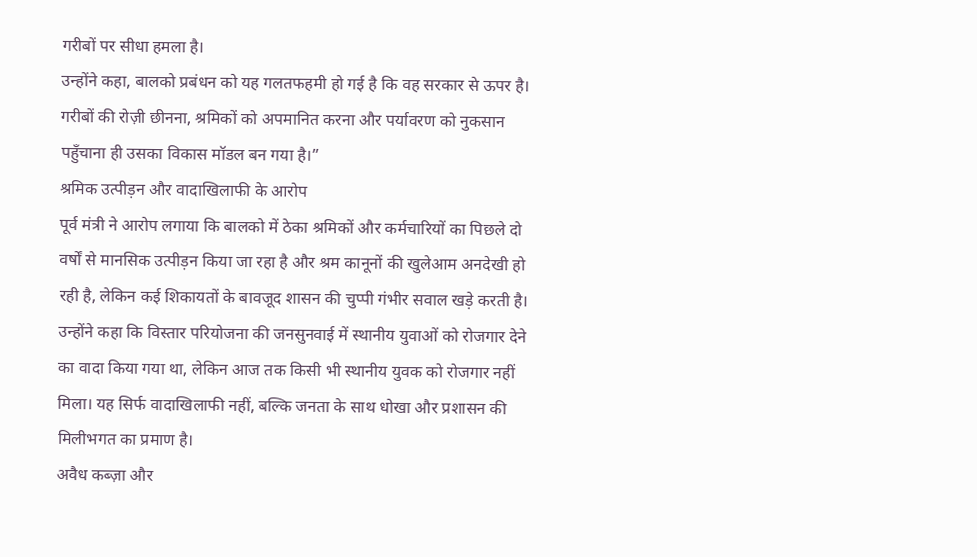गरीबों पर सीधा हमला है।
उन्होंने कहा, बालको प्रबंधन को यह गलतफहमी हो गई है कि वह सरकार से ऊपर है। गरीबों की रोज़ी छीनना, श्रमिकों को अपमानित करना और पर्यावरण को नुकसान पहुँचाना ही उसका विकास मॉडल बन गया है।”
श्रमिक उत्पीड़न और वादाखिलाफी के आरोप
पूर्व मंत्री ने आरोप लगाया कि बालको में ठेका श्रमिकों और कर्मचारियों का पिछले दो वर्षों से मानसिक उत्पीड़न किया जा रहा है और श्रम कानूनों की खुलेआम अनदेखी हो रही है, लेकिन कई शिकायतों के बावजूद शासन की चुप्पी गंभीर सवाल खड़े करती है।
उन्होंने कहा कि विस्तार परियोजना की जनसुनवाई में स्थानीय युवाओं को रोजगार देने का वादा किया गया था, लेकिन आज तक किसी भी स्थानीय युवक को रोजगार नहीं मिला। यह सिर्फ वादाखिलाफी नहीं, बल्कि जनता के साथ धोखा और प्रशासन की मिलीभगत का प्रमाण है।
अवैध कब्ज़ा और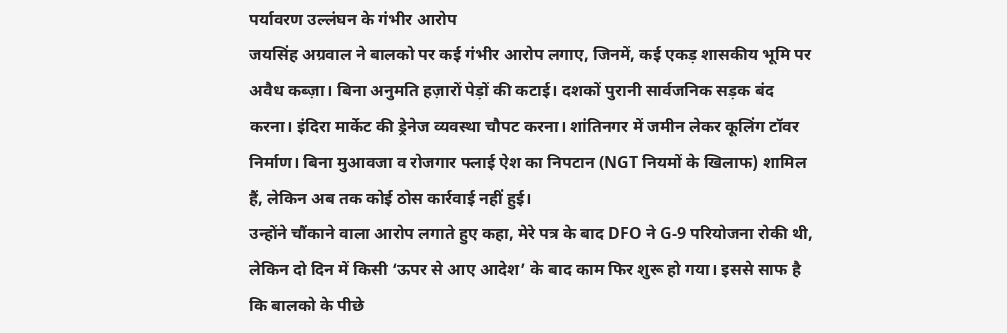पर्यावरण उल्लंघन के गंभीर आरोप
जयसिंह अग्रवाल ने बालको पर कई गंभीर आरोप लगाए, जिनमें, कई एकड़ शासकीय भूमि पर अवैध कब्ज़ा। बिना अनुमति हज़ारों पेड़ों की कटाई। दशकों पुरानी सार्वजनिक सड़क बंद करना। इंदिरा मार्केट की ड्रेनेज व्यवस्था चौपट करना। शांतिनगर में जमीन लेकर कूलिंग टॉवर निर्माण। बिना मुआवजा व रोजगार फ्लाई ऐश का निपटान (NGT नियमों के खिलाफ) शामिल हैं, लेकिन अब तक कोई ठोस कार्रवाई नहीं हुई।
उन्होंने चौंकाने वाला आरोप लगाते हुए कहा, मेरे पत्र के बाद DFO ने G-9 परियोजना रोकी थी, लेकिन दो दिन में किसी ‘ऊपर से आए आदेश’ के बाद काम फिर शुरू हो गया। इससे साफ है कि बालको के पीछे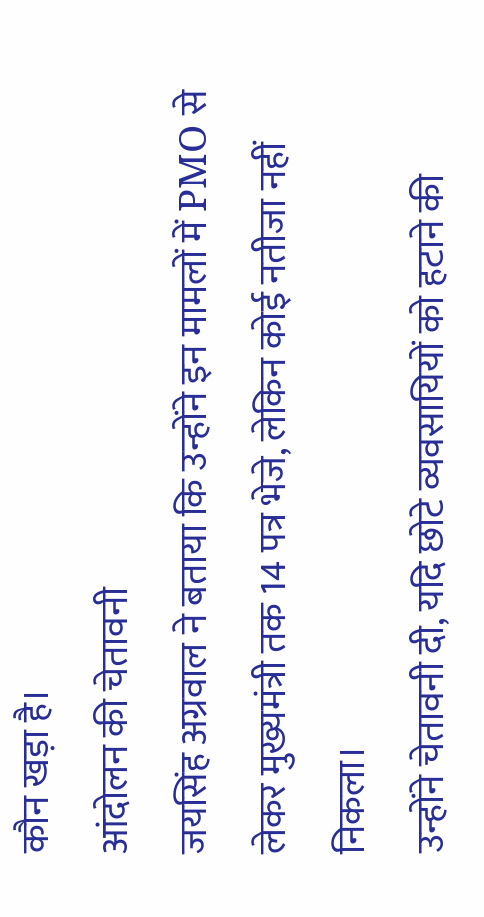कौन खड़ा है।
आंदोलन की चेतावनी
जयसिंह अग्रवाल ने बताया कि उन्होंने इन मामलों में PMO से लेकर मुख्यमंत्री तक 14 पत्र भेजे, लेकिन कोई नतीजा नहीं निकला।
उन्होंने चेतावनी दी, यदि छोटे व्यवसायियों को हटाने की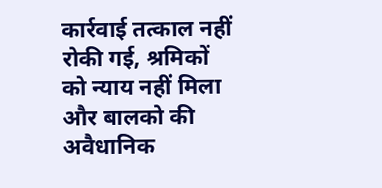कार्रवाई तत्काल नहीं रोकी गई, श्रमिकों को न्याय नहीं मिला और बालको की अवैधानिक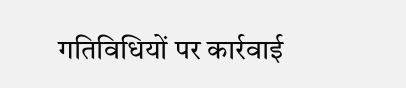गतिविधियों पर कार्रवाई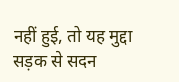नहीं हुई, तो यह मुद्दा सड़क से सदन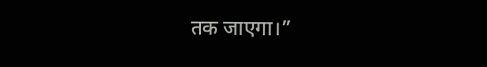तक जाएगा।”